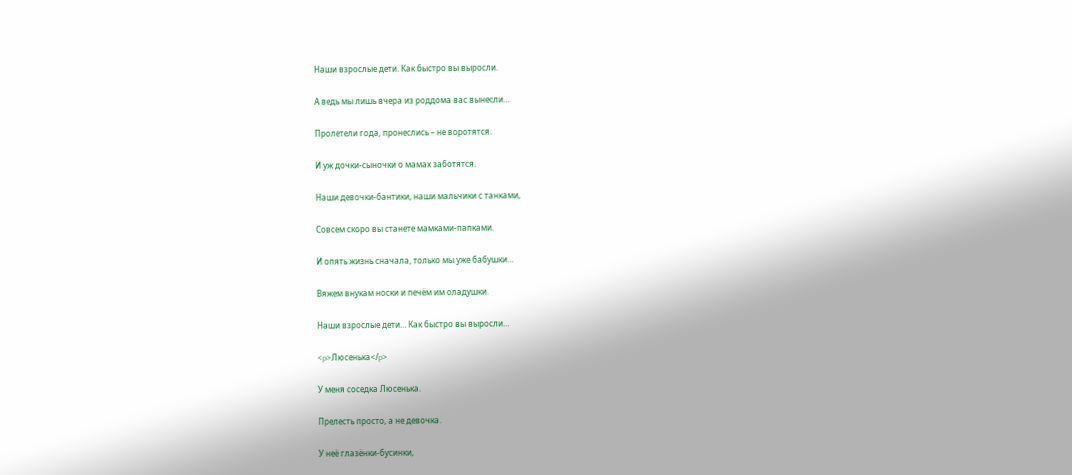Наши взрослые дети. Как быстро вы выросли.

А ведь мы лишь вчера из роддома вас вынесли…

Пролетели года, пронеслись – не воротятся.

И уж дочки-сыночки о мамах заботятся.

Наши девочки-бантики, наши мальчики с танками,

Совсем скоро вы станете мамками-папками.

И опять жизнь сначала, только мы уже бабушки…

Вяжем внукам носки и печём им оладушки.

Наши взрослые дети… Как быстро вы выросли…

<p>Люсенька</p>

У меня соседка Люсенька.

Прелесть просто, а не девочка.

У неё глазёнки-бусинки,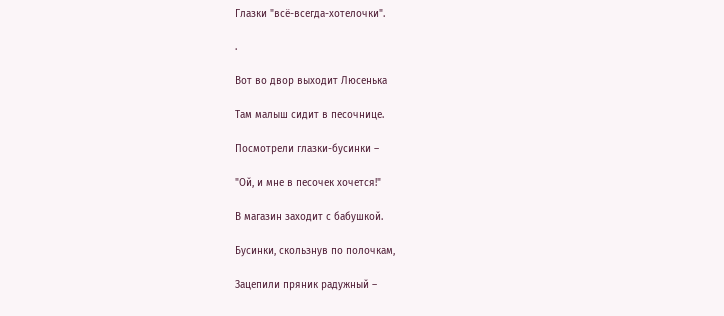Глазки "всё-всегда-хотелочки".

.

Вот во двор выходит Люсенька

Там малыш сидит в песочнице.

Посмотрели глазки-бусинки –

"Ой, и мне в песочек хочется!"

В магазин заходит с бабушкой.

Бусинки, скользнув по полочкам,

Зацепили пряник радужный –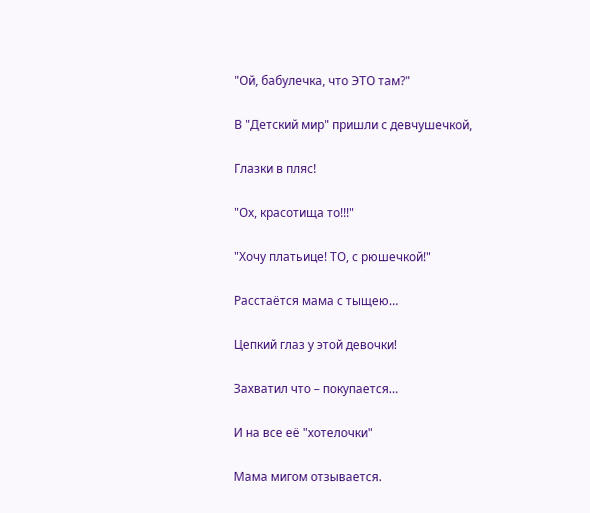"Ой, бабулечка, что ЭТО там?"

В "Детский мир" пришли с девчушечкой,

Глазки в пляс!

"Ох, красотища то!!!"

"Хочу платьице! ТО, с рюшечкой!"

Расстаётся мама с тыщею…

Цепкий глаз у этой девочки!

Захватил что – покупается…

И на все её "хотелочки"

Мама мигом отзывается.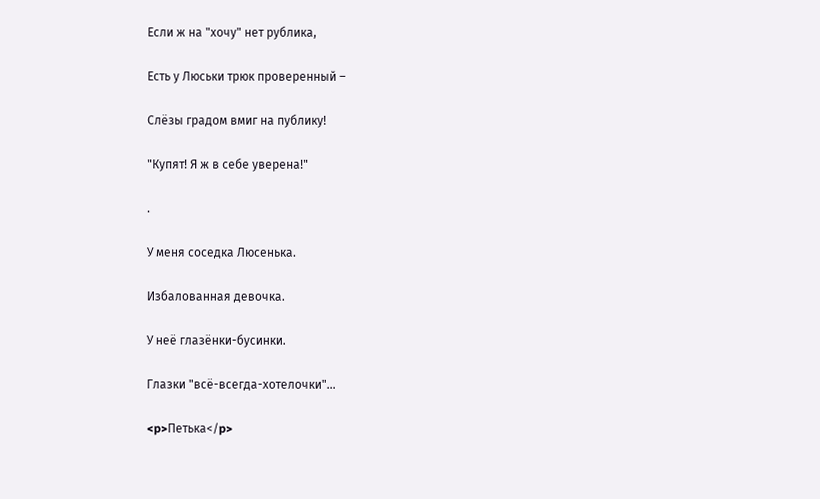Если ж на "хочу" нет рублика,

Есть у Люськи трюк проверенный –

Слёзы градом вмиг на публику!

"Купят! Я ж в себе уверена!"

.

У меня соседка Люсенька.

Избалованная девочка.

У неё глазёнки-бусинки.

Глазки "всё-всегда-хотелочки"…

<p>Петька</p>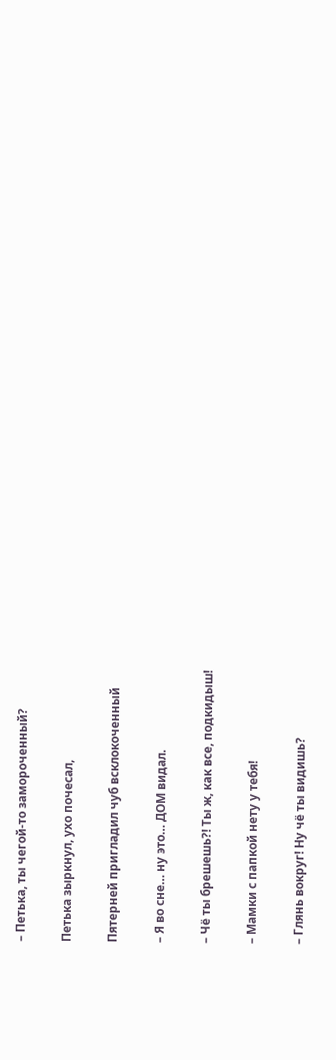– Петька, ты чегой-то замороченный?

Петька зыркнул, ухо почесал,

Пятерней пригладил чуб всклокоченный

– Я во сне… ну это… ДОМ видал.

– Чё ты брешешь?! Ты ж, как все, подкидыш!

– Мамки с папкой нету у тебя!

– Глянь вокруг! Ну чё ты видишь?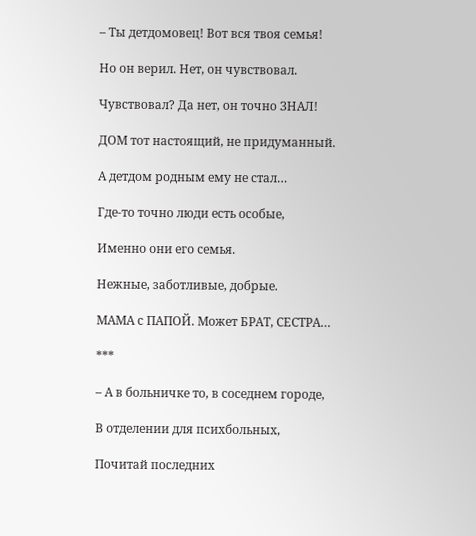– Ты детдомовец! Вот вся твоя семья!

Но он верил. Нет, он чувствовал.

Чувствовал? Да нет, он точно ЗНАЛ!

ДОМ тот настоящий, не придуманный.

А детдом родным ему не стал…

Где-то точно люди есть особые,

Именно они его семья.

Нежные, заботливые, добрые.

МАМА с ПАПОЙ. Может БРАТ, СЕСТРА…

***

– А в больничке то, в соседнем городе,

В отделении для психбольных,

Почитай последних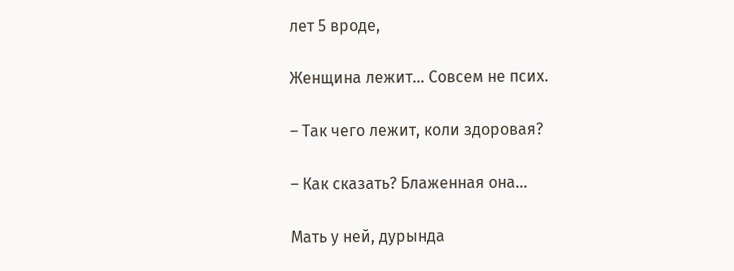лет 5 вроде,

Женщина лежит… Совсем не псих.

– Так чего лежит, коли здоровая?

– Как сказать? Блаженная она…

Мать у ней, дурында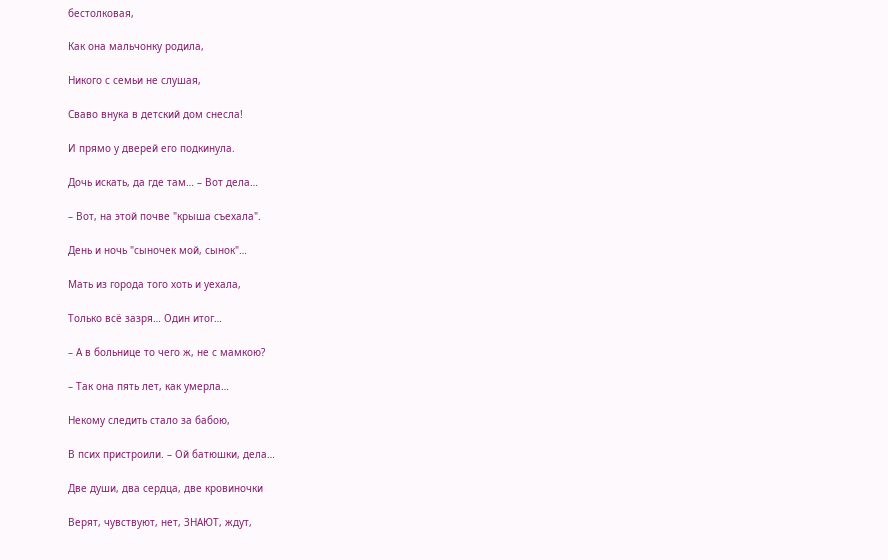бестолковая,

Как она мальчонку родила,

Никого с семьи не слушая,

Сваво внука в детский дом снесла!

И прямо у дверей его подкинула.

Дочь искать, да где там… – Вот дела…

– Вот, на этой почве "крыша съехала".

День и ночь "сыночек мой, сынок"…

Мать из города того хоть и уехала,

Только всё зазря… Один итог…

– А в больнице то чего ж, не с мамкою?

– Так она пять лет, как умерла…

Некому следить стало за бабою,

В псих пристроили. – Ой батюшки, дела…

Две души, два сердца, две кровиночки

Верят, чувствуют, нет, ЗНАЮТ, ждут,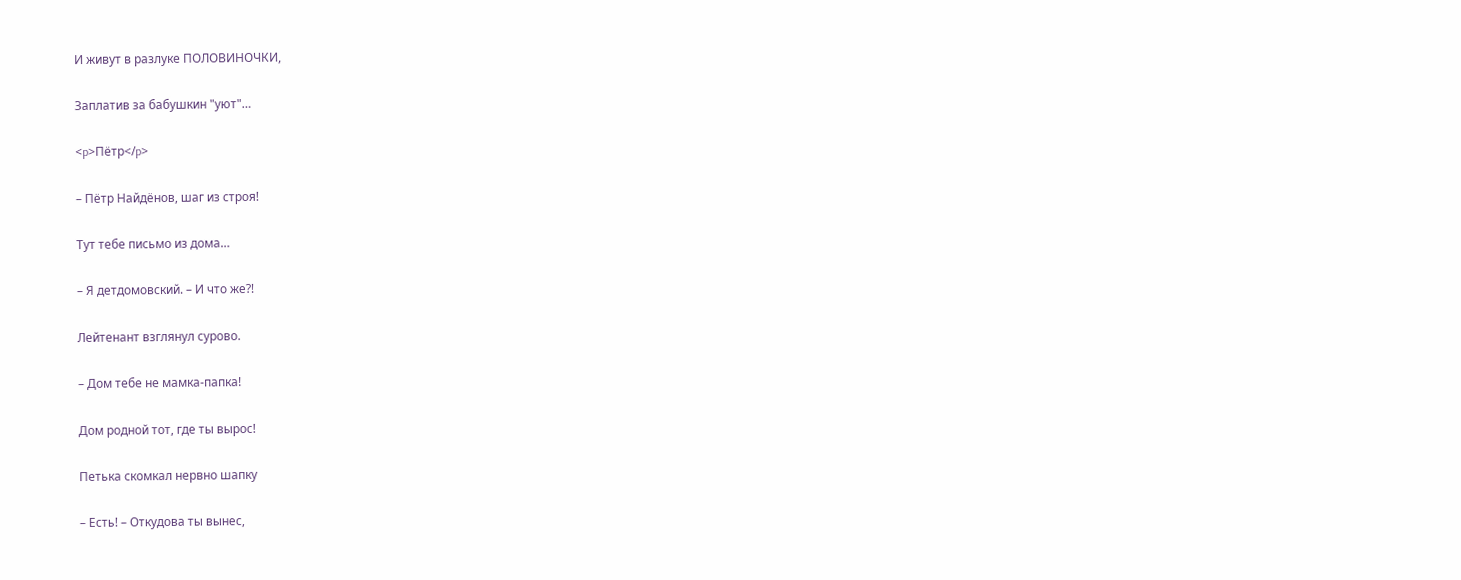И живут в разлуке ПОЛОВИНОЧКИ,

Заплатив за бабушкин "уют"…

<p>Пётр</p>

– Пётр Найдёнов, шаг из строя!

Тут тебе письмо из дома…

– Я детдомовский. – И что же?!

Лейтенант взглянул сурово.

– Дом тебе не мамка-папка!

Дом родной тот, где ты вырос!

Петька скомкал нервно шапку

– Есть! – Откудова ты вынес,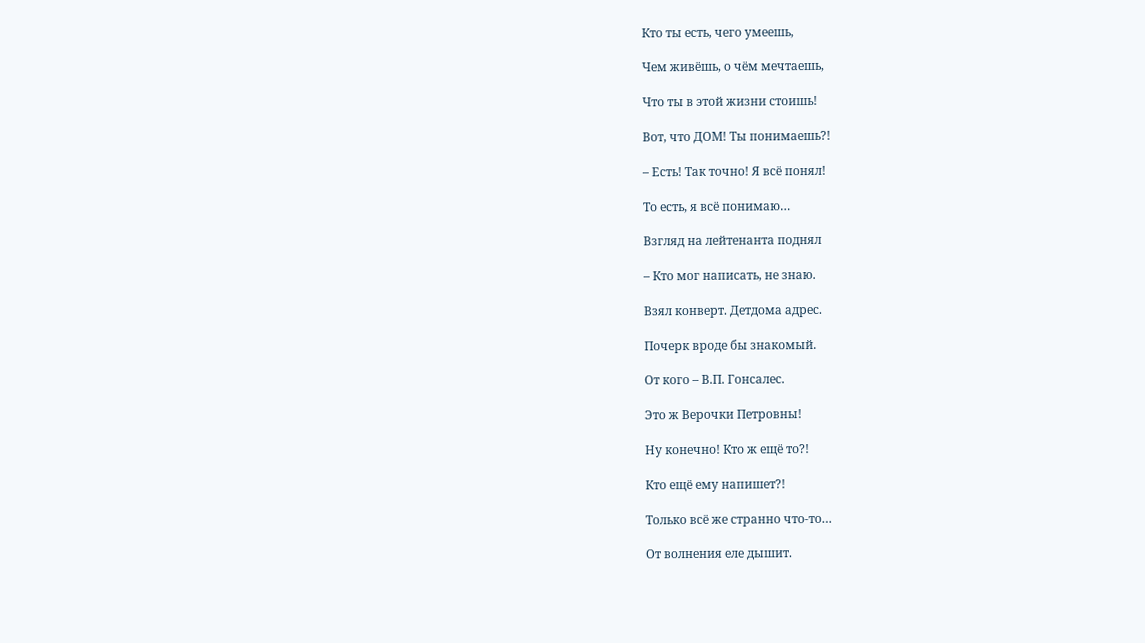Кто ты есть, чего умеешь,

Чем живёшь, о чём мечтаешь,

Что ты в этой жизни стоишь!

Вот, что ДОМ! Ты понимаешь?!

– Есть! Так точно! Я всё понял!

То есть, я всё понимаю…

Взгляд на лейтенанта поднял

– Кто мог написать, не знаю.

Взял конверт. Детдома адрес.

Почерк вроде бы знакомый.

От кого – В.П. Гонсалес.

Это ж Верочки Петровны!

Ну конечно! Кто ж ещё то?!

Кто ещё ему напишет?!

Только всё же странно что-то…

От волнения еле дышит.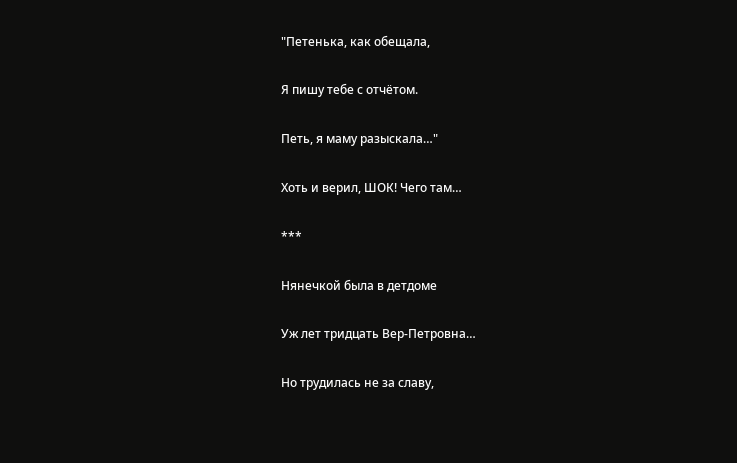"Петенька, как обещала,

Я пишу тебе с отчётом.

Петь, я маму разыскала…"

Хоть и верил, ШОК! Чего там…

***

Нянечкой была в детдоме

Уж лет тридцать Вер-Петровна…

Но трудилась не за славу,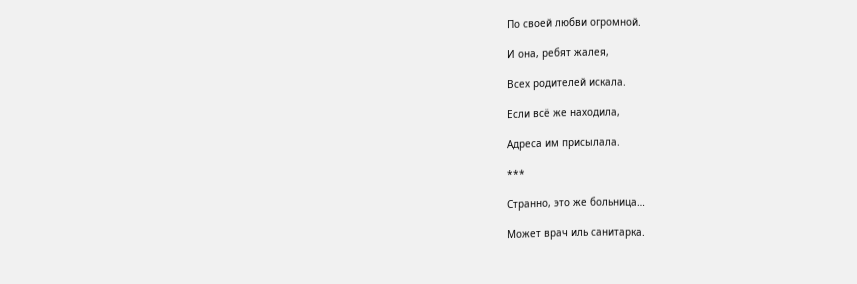По своей любви огромной.

И она, ребят жалея,

Всех родителей искала.

Если всё же находила,

Адреса им присылала.

***

Странно, это же больница…

Может врач иль санитарка.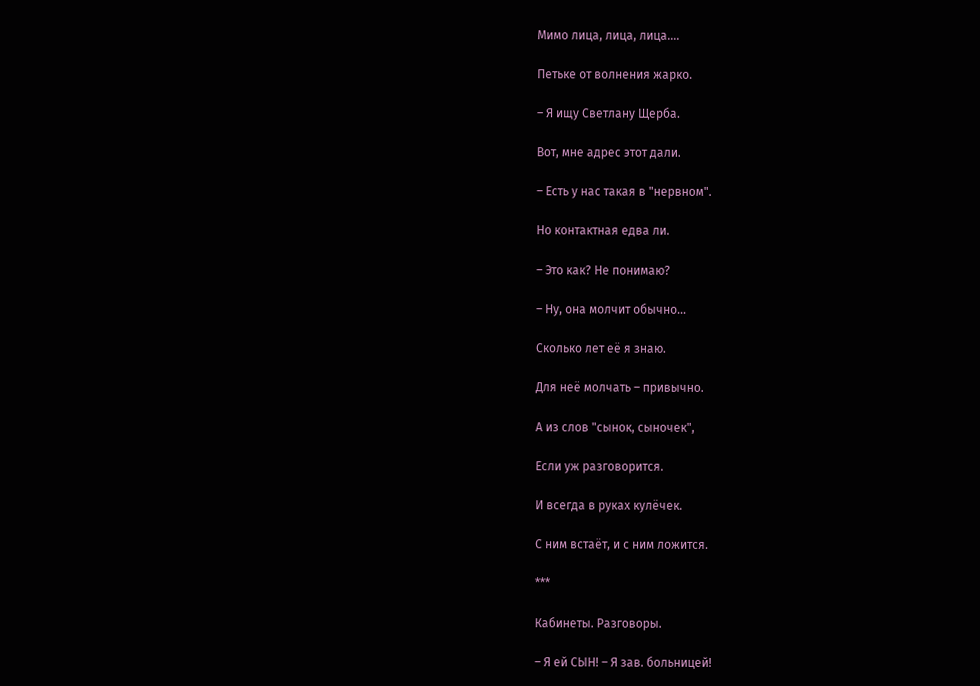Мимо лица, лица, лица….

Петьке от волнения жарко.

– Я ищу Светлану Щерба.

Вот, мне адрес этот дали.

– Есть у нас такая в "нервном".

Но контактная едва ли.

– Это как? Не понимаю?

– Ну, она молчит обычно…

Сколько лет её я знаю.

Для неё молчать – привычно.

А из слов "сынок, сыночек",

Если уж разговорится.

И всегда в руках кулёчек.

С ним встаёт, и с ним ложится.

***

Кабинеты. Разговоры.

– Я ей СЫН! – Я зав. больницей!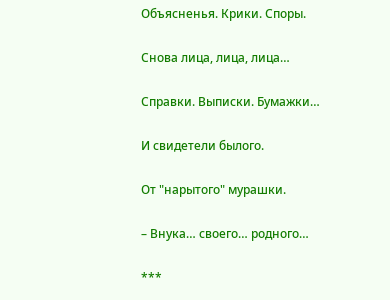Объясненья. Крики. Споры.

Снова лица, лица, лица…

Справки. Выписки. Бумажки…

И свидетели былого.

От "нарытого" мурашки.

– Внука… своего… родного…

***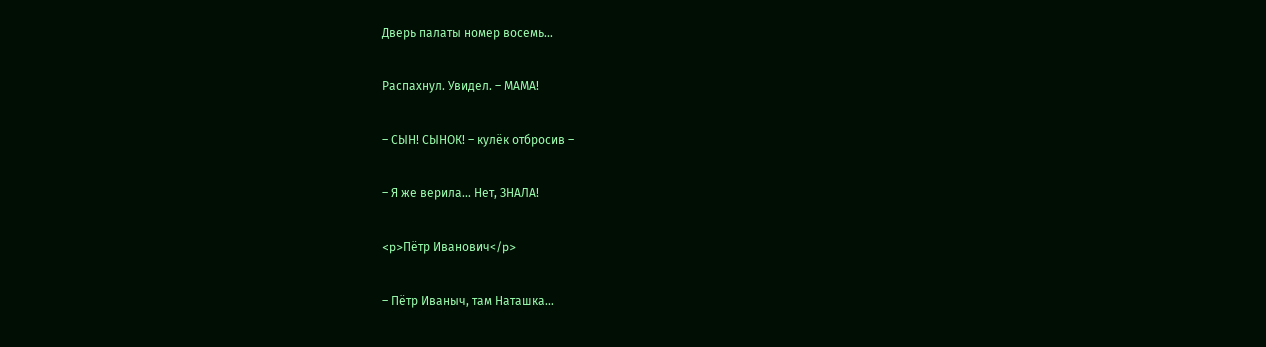Дверь палаты номер восемь…

Распахнул. Увидел. – МАМА!

– СЫН! СЫНОК! – кулёк отбросив –

– Я же верила… Нет, ЗНАЛА!

<p>Пётр Иванович</p>

– Пётр Иваныч, там Наташка…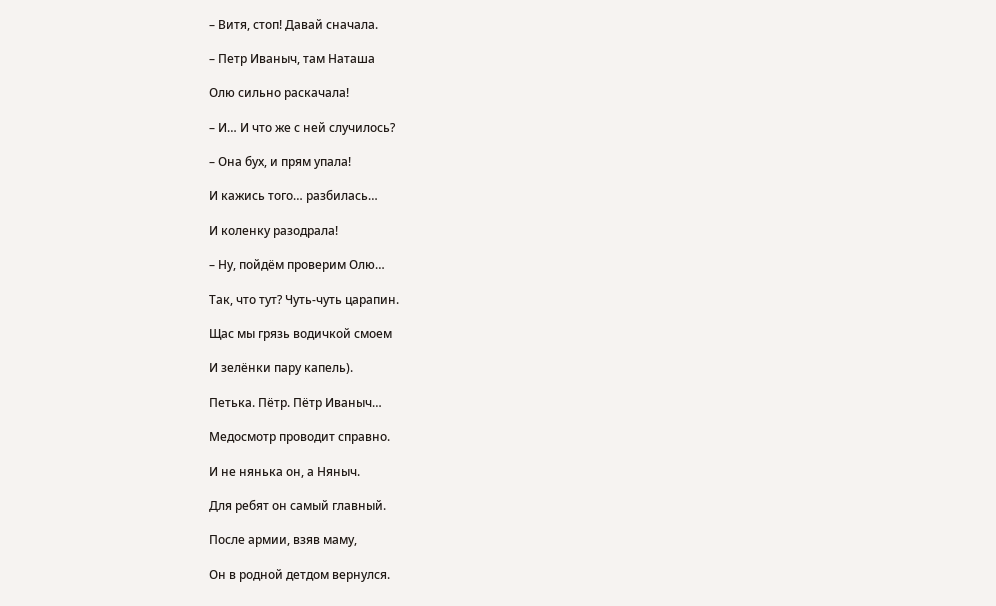– Витя, стоп! Давай сначала.

– Петр Иваныч, там Наташа

Олю сильно раскачала!

– И… И что же с ней случилось?

– Она бух, и прям упала!

И кажись того… разбилась…

И коленку разодрала!

– Ну, пойдём проверим Олю…

Так, что тут? Чуть-чуть царапин.

Щас мы грязь водичкой смоем

И зелёнки пару капель).

Петька. Пётр. Пётр Иваныч…

Медосмотр проводит справно.

И не нянька он, а Няныч.

Для ребят он самый главный.

После армии, взяв маму,

Он в родной детдом вернулся.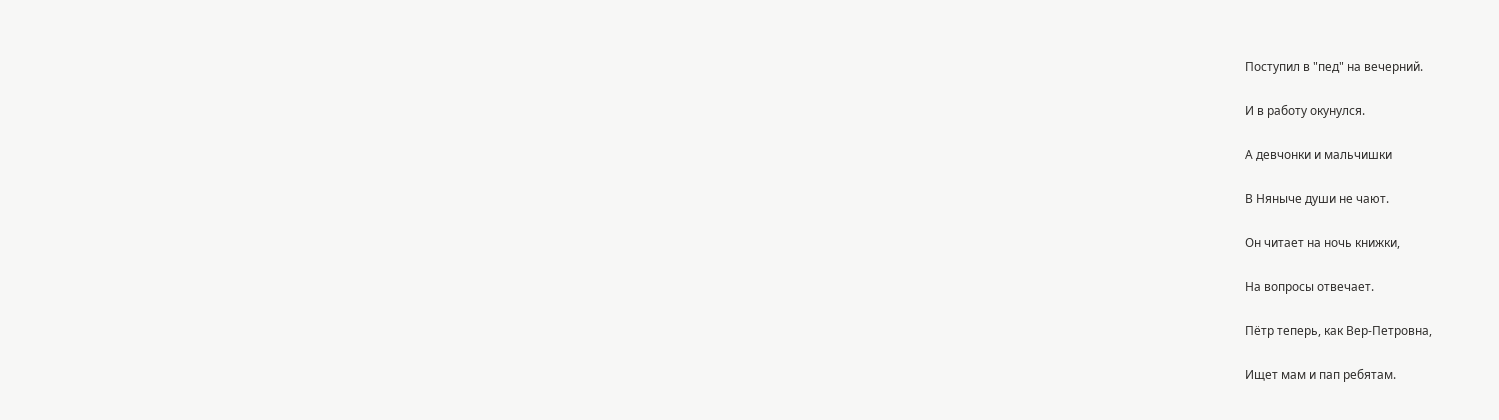Поступил в "пед" на вечерний.

И в работу окунулся.

А девчонки и мальчишки

В Няныче души не чают.

Он читает на ночь книжки,

На вопросы отвечает.

Пётр теперь, как Вер-Петровна,

Ищет мам и пап ребятам.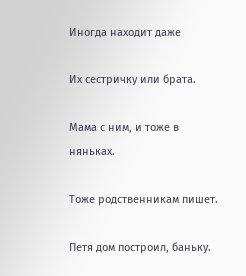Иногда находит даже

Их сестричку или брата.

Мама с ним, и тоже в няньках.

Тоже родственникам пишет.

Петя дом построил, баньку.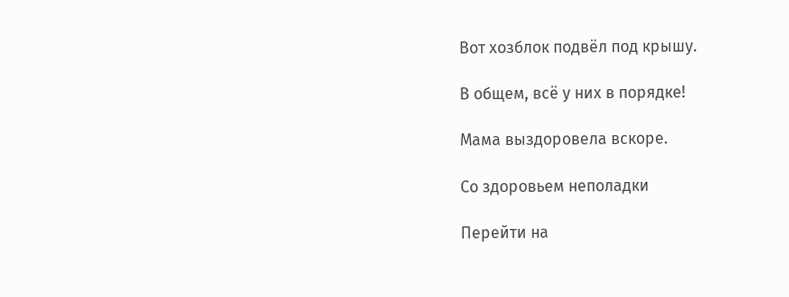Вот хозблок подвёл под крышу.

В общем, всё у них в порядке!

Мама выздоровела вскоре.

Со здоровьем неполадки

Перейти на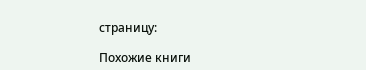страницу:

Похожие книги